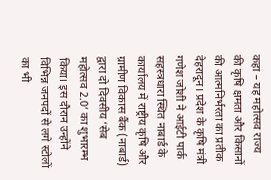कहा – यह महोत्सव राज्य की कृषि क्षमता और किसानों की आत्मनिर्भरता का प्रतीक
देहरादून। प्रदेश के कृषि मंत्री गणेश जोशी ने आईटी पार्क सहस्त्रधारा स्थित नाबार्ड के कार्यालय में राष्ट्रीय कृषि और ग्रामीण विकास बैंक (नाबार्ड) द्वारा दो दिवसीय ‘सेब महोत्सव 2.0’ का शुभारम्भ किया। इस दौरान उन्होंने विभिन्न जनपदों से लगे स्टोलों का भी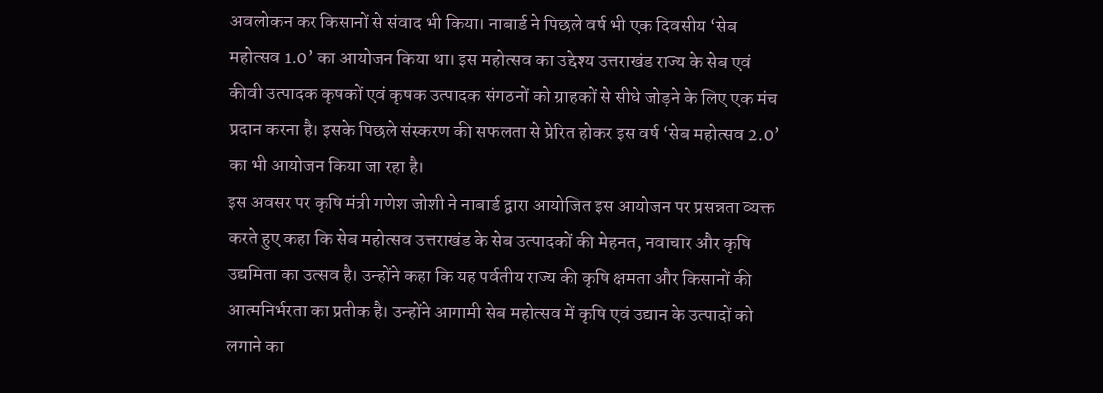अवलोकन कर किसानों से संवाद भी किया। नाबार्ड ने पिछले वर्ष भी एक दिवसीय ‘सेब महोत्सव 1.0’ का आयोजन किया था। इस महोत्सव का उद्देश्य उत्तराखंड राज्य के सेब एवं कीवी उत्पादक कृषकों एवं कृषक उत्पादक संगठनों को ग्राहकों से सीधे जोड़ने के लिए एक मंच प्रदान करना है। इसके पिछले संस्करण की सफलता से प्रेरित होकर इस वर्ष ‘सेब महोत्सव 2.0’ का भी आयोजन किया जा रहा है।
इस अवसर पर कृषि मंत्री गणेश जोशी ने नाबार्ड द्वारा आयोजित इस आयोजन पर प्रसन्नता व्यक्त करते हुए कहा कि सेब महोत्सव उत्तराखंड के सेब उत्पादकों की मेहनत, नवाचार और कृषि उद्यमिता का उत्सव है। उन्होंने कहा कि यह पर्वतीय राज्य की कृषि क्षमता और किसानों की आत्मनिर्भरता का प्रतीक है। उन्होंने आगामी सेब महोत्सव में कृषि एवं उद्यान के उत्पादों को लगाने का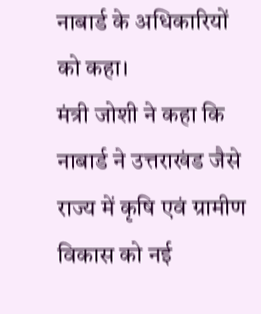नाबार्ड के अधिकारियों को कहा।
मंत्री जोशी ने कहा कि नाबार्ड ने उत्तराखंड जैसे राज्य में कृषि एवं ग्रामीण विकास को नई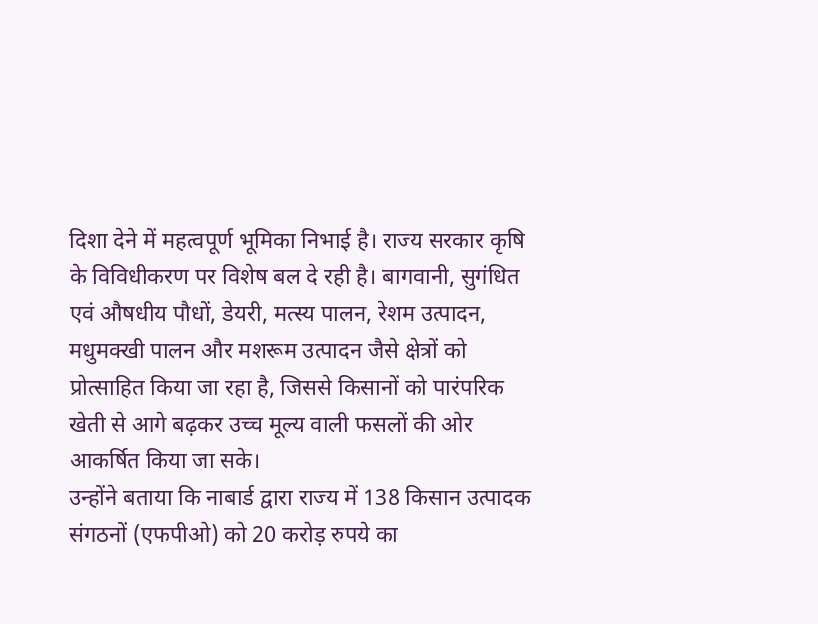दिशा देने में महत्वपूर्ण भूमिका निभाई है। राज्य सरकार कृषि के विविधीकरण पर विशेष बल दे रही है। बागवानी, सुगंधित एवं औषधीय पौधों, डेयरी, मत्स्य पालन, रेशम उत्पादन, मधुमक्खी पालन और मशरूम उत्पादन जैसे क्षेत्रों को प्रोत्साहित किया जा रहा है, जिससे किसानों को पारंपरिक खेती से आगे बढ़कर उच्च मूल्य वाली फसलों की ओर आकर्षित किया जा सके।
उन्होंने बताया कि नाबार्ड द्वारा राज्य में 138 किसान उत्पादक संगठनों (एफपीओ) को 20 करोड़ रुपये का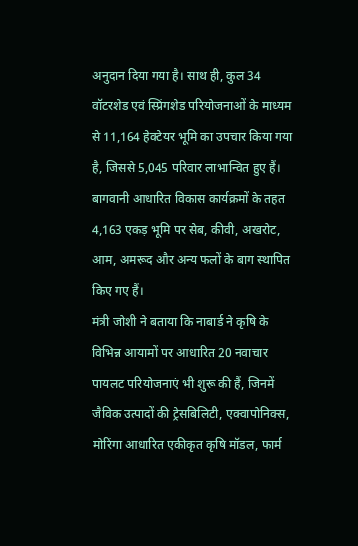अनुदान दिया गया है। साथ ही, कुल 34 वॉटरशेड एवं स्प्रिंगशेड परियोजनाओं के माध्यम से 11,164 हेक्टेयर भूमि का उपचार किया गया है, जिससे 5,045 परिवार लाभान्वित हुए हैं। बागवानी आधारित विकास कार्यक्रमों के तहत 4,163 एकड़ भूमि पर सेब, कीवी, अखरोट, आम, अमरूद और अन्य फलों के बाग स्थापित किए गए हैं।
मंत्री जोशी ने बताया कि नाबार्ड ने कृषि के विभिन्न आयामों पर आधारित 20 नवाचार पायलट परियोजनाएं भी शुरू की हैं, जिनमें जैविक उत्पादों की ट्रेसबिलिटी, एक्वापोनिक्स, मोरिंगा आधारित एकीकृत कृषि मॉडल, फार्म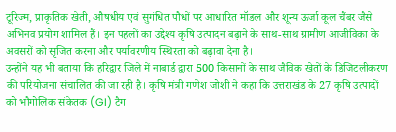टूरिज्म, प्राकृतिक खेती, औषधीय एवं सुगंधित पौधों पर आधारित मॉडल और शून्य ऊर्जा कूल चैंबर जैसे अभिनव प्रयोग शामिल हैं। इन पहलों का उद्देश्य कृषि उत्पादन बढ़ाने के साथ-साथ ग्रामीण आजीविका के अवसरों को सृजित करना और पर्यावरणीय स्थिरता को बढ़ावा देना है।
उन्होंने यह भी बताया कि हरिद्वार जिले में नाबार्ड द्वारा 500 किसानों के साथ जैविक खेतों के डिजिटलीकरण की परियोजना संचालित की जा रही है। कृषि मंत्री गणेश जोशी ने कहा कि उत्तराखंड के 27 कृषि उत्पादों को भौगोलिक संकेतक (GI) टैग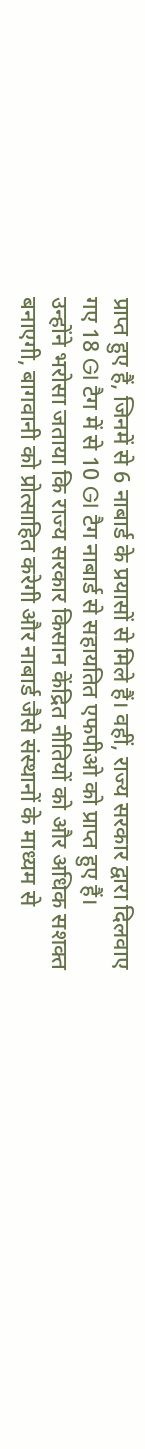प्राप्त हुए हैं, जिनमें से 6 नाबार्ड के प्रयासों से मिले हैं। वहीं, राज्य सरकार द्वारा दिलवाए गए 18 GI टैग में से 10 GI टैग नाबार्ड से सहायतित एफपीओ को प्राप्त हुए हैं।
उन्होंने भरोसा जताया कि राज्य सरकार किसान केंद्रित नीतियों को और अधिक सशक्त बनाएगी, बागवानी को प्रोत्साहित करेगी और नाबार्ड जैसे संस्थानों के माध्यम से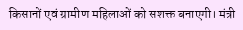किसानों एवं ग्रामीण महिलाओं को सशक्त बनाएगी। मंत्री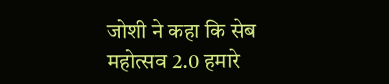जोशी ने कहा कि सेब महोत्सव 2.0 हमारे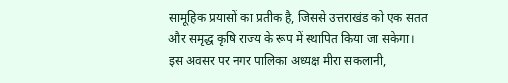सामूहिक प्रयासों का प्रतीक है, जिससे उत्तराखंड को एक सतत और समृद्ध कृषि राज्य के रूप में स्थापित किया जा सकेगा।
इस अवसर पर नगर पालिका अध्यक्ष मीरा सकलानी,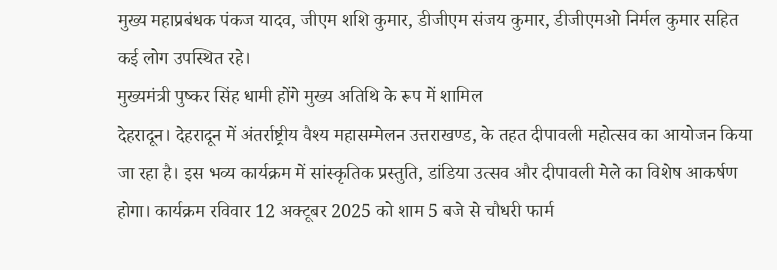मुख्य महाप्रबंधक पंकज यादव, जीएम शशि कुमार, डीजीएम संजय कुमार, डीजीएमओ निर्मल कुमार सहित कई लोग उपस्थित रहे।
मुख्यमंत्री पुष्कर सिंह धामी होंगे मुख्य अतिथि के रूप में शामिल
देहरादून। देहरादून में अंतर्राष्ट्रीय वैश्य महासम्मेलन उत्तराखण्ड, के तहत दीपावली महोत्सव का आयोजन किया जा रहा है। इस भव्य कार्यक्रम में सांस्कृतिक प्रस्तुति, डांडिया उत्सव और दीपावली मेले का विशेष आकर्षण होगा। कार्यक्रम रविवार 12 अक्टूबर 2025 को शाम 5 बजे से चौधरी फार्म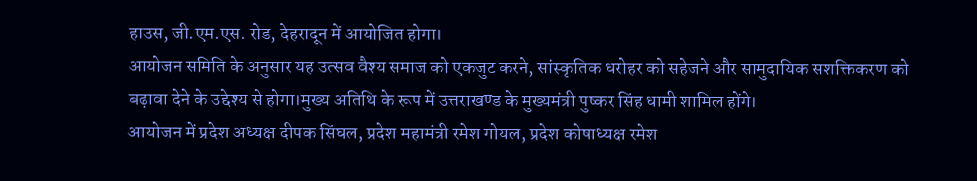हाउस, जी.एम.एस. रोड, देहरादून में आयोजित होगा।
आयोजन समिति के अनुसार यह उत्सव वैश्य समाज को एकजुट करने, सांस्कृतिक धरोहर को सहेजने और सामुदायिक सशक्तिकरण को बढ़ावा देने के उद्देश्य से होगा।मुख्य अतिथि के रूप में उत्तराखण्ड के मुख्यमंत्री पुष्कर सिंह धामी शामिल होंगे।
आयोजन में प्रदेश अध्यक्ष दीपक सिंघल, प्रदेश महामंत्री रमेश गोयल, प्रदेश कोषाध्यक्ष रमेश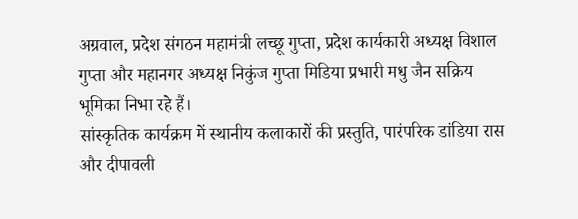अग्रवाल, प्रदेश संगठन महामंत्री लच्छू गुप्ता, प्रदेश कार्यकारी अध्यक्ष विशाल गुप्ता और महानगर अध्यक्ष निकुंज गुप्ता मिडिया प्रभारी मधु जैन सक्रिय भूमिका निभा रहे हैं।
सांस्कृतिक कार्यक्रम में स्थानीय कलाकारों की प्रस्तुति, पारंपरिक डांडिया रास और दीपावली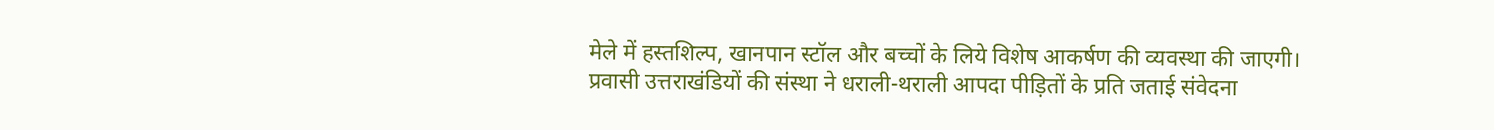मेले में हस्तशिल्प, खानपान स्टॉल और बच्चों के लिये विशेष आकर्षण की व्यवस्था की जाएगी।
प्रवासी उत्तराखंडियों की संस्था ने धराली-थराली आपदा पीड़ितों के प्रति जताई संवेदना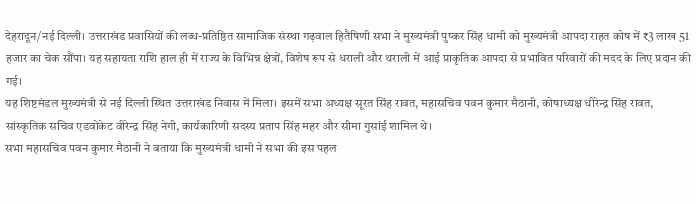देहरादून/नई दिल्ली। उत्तराखंड प्रवासियों की लब्ध-प्रतिष्ठित सामाजिक संस्था गढ़वाल हितैषिणी सभा ने मुख्यमंत्री पुष्कर सिंह धामी को मुख्यमंत्री आपदा राहत कोष में ₹3 लाख 51 हजार का चेक सौंपा। यह सहायता राशि हाल ही में राज्य के विभिन्न क्षेत्रों, विशेष रूप से धराली और थराली में आई प्राकृतिक आपदा से प्रभावित परिवारों की मदद के लिए प्रदान की गई।
यह शिष्टमंडल मुख्यमंत्री से नई दिल्ली स्थित उत्तराखंड निवास में मिला। इसमें सभा अध्यक्ष सूरत सिंह रावत, महासचिव पवन कुमार मैठानी, कोषाध्यक्ष धीरेन्द्र सिंह रावत, सांस्कृतिक सचिव एडवोकेट वीरेन्द्र सिंह नेगी, कार्यकारिणी सदस्य प्रताप सिंह महर और सीमा गुसांई शामिल थे।
सभा महासचिव पवन कुमार मैठानी ने बताया कि मुख्यमंत्री धामी ने सभा की इस पहल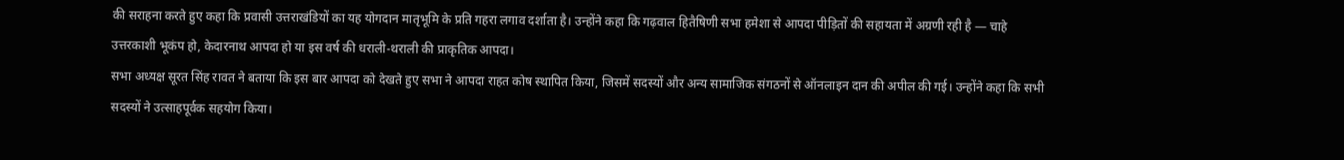की सराहना करते हुए कहा कि प्रवासी उत्तराखंडियों का यह योगदान मातृभूमि के प्रति गहरा लगाव दर्शाता है। उन्होंने कहा कि गढ़वाल हितैषिणी सभा हमेशा से आपदा पीड़ितों की सहायता में अग्रणी रही है — चाहे उत्तरकाशी भूकंप हो, केदारनाथ आपदा हो या इस वर्ष की धराली-थराली की प्राकृतिक आपदा।
सभा अध्यक्ष सूरत सिंह रावत ने बताया कि इस बार आपदा को देखते हुए सभा ने आपदा राहत कोष स्थापित किया, जिसमें सदस्यों और अन्य सामाजिक संगठनों से ऑनलाइन दान की अपील की गई। उन्होंने कहा कि सभी सदस्यों ने उत्साहपूर्वक सहयोग किया।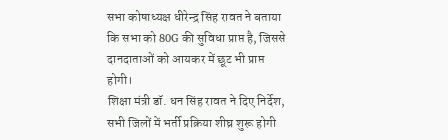सभा कोषाध्यक्ष धीरेन्द्र सिंह रावत ने बताया कि सभा को 80G की सुविधा प्राप्त है, जिससे दानदाताओं को आयकर में छूट भी प्राप्त होगी।
शिक्षा मंत्री डॉ. धन सिंह रावत ने दिए निर्देश, सभी जिलों में भर्ती प्रक्रिया शीघ्र शुरू होगी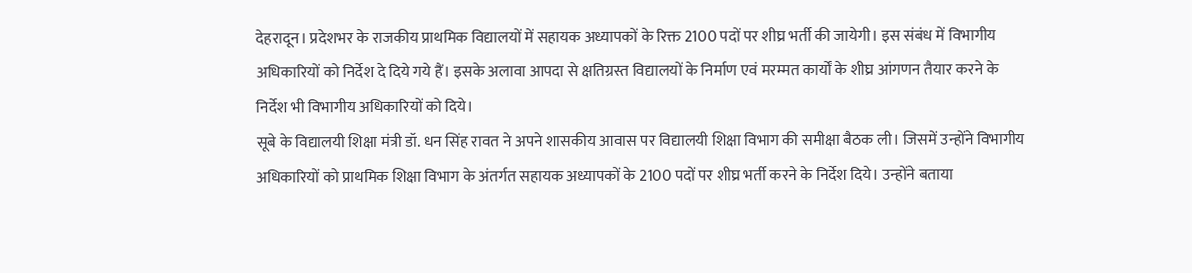देहरादून। प्रदेशभर के राजकीय प्राथमिक विद्यालयों में सहायक अध्यापकों के रिक्त 2100 पदों पर शीघ्र भर्ती की जायेगी। इस संबंध में विभागीय अधिकारियों को निर्देश दे दिये गये हैं। इसके अलावा आपदा से क्षतिग्रस्त विद्यालयों के निर्माण एवं मरम्मत कार्यों के शीघ्र आंगणन तैयार करने के निर्देश भी विभागीय अधिकारियों को दिये।
सूबे के विद्यालयी शिक्षा मंत्री डॉ. धन सिंह रावत ने अपने शासकीय आवास पर विद्यालयी शिक्षा विभाग की समीक्षा बैठक ली। जिसमें उन्होंने विभागीय अधिकारियों को प्राथमिक शिक्षा विभाग के अंतर्गत सहायक अध्यापकों के 2100 पदों पर शीघ्र भर्ती करने के निर्देश दिये। उन्होंने बताया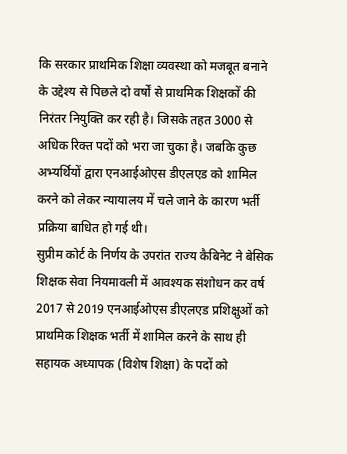कि सरकार प्राथमिक शिक्षा व्यवस्था को मजबूत बनाने के उद्देश्य से पिछले दो वर्षों से प्राथमिक शिक्षकों की निरंतर नियुक्ति कर रही है। जिसके तहत 3000 से अधिक रिक्त पदों को भरा जा चुका है। जबकि कुछ अभ्यर्थियों द्वारा एनआईओएस डीएलएड को शामिल करने को लेकर न्यायालय में चले जाने के कारण भर्ती प्रक्रिया बाधित हो गई थी।
सुप्रीम कोर्ट के निर्णय के उपरांत राज्य कैबिनेट ने बेसिक शिक्षक सेवा नियमावली में आवश्यक संशोधन कर वर्ष 2017 से 2019 एनआईओएस डीएलएड प्रशिक्षुओं को प्राथमिक शिक्षक भर्ती में शामिल करने के साथ ही सहायक अध्यापक (विशेष शिक्षा) के पदों को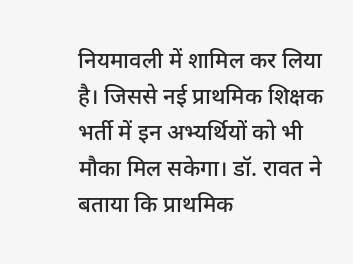नियमावली में शामिल कर लिया है। जिससे नई प्राथमिक शिक्षक भर्ती में इन अभ्यर्थियों को भी मौका मिल सकेगा। डॉ. रावत ने बताया कि प्राथमिक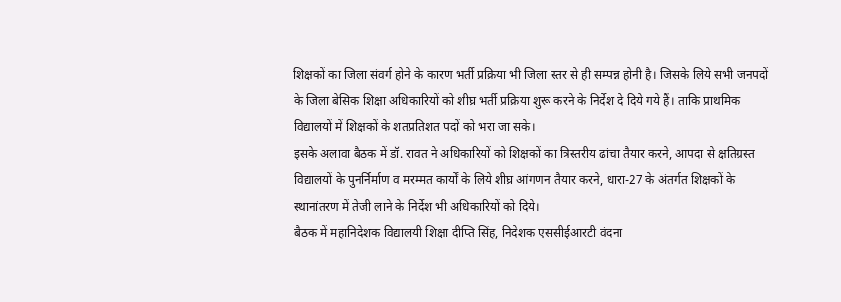शिक्षकों का जिला संवर्ग होने के कारण भर्ती प्रक्रिया भी जिला स्तर से ही सम्पन्न होनी है। जिसके लिये सभी जनपदों के जिला बेसिक शिक्षा अधिकारियों को शीघ्र भर्ती प्रक्रिया शुरू करने के निर्देश दे दिये गये हैं। ताकि प्राथमिक विद्यालयों में शिक्षकों के शतप्रतिशत पदों को भरा जा सके।
इसके अलावा बैठक में डॉ. रावत ने अधिकारियों को शिक्षकों का त्रिस्तरीय ढांचा तैयार करने, आपदा से क्षतिग्रस्त विद्यालयों के पुनर्निर्माण व मरम्मत कार्यों के लिये शीघ्र आंगणन तैयार करने, धारा-27 के अंतर्गत शिक्षकों के स्थानांतरण में तेजी लाने के निर्देश भी अधिकारियों को दिये।
बैठक में महानिदेशक विद्यालयी शिक्षा दीप्ति सिंह, निदेशक एससीईआरटी वंदना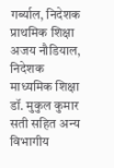गर्ब्याल, निदेशक प्राथमिक शिक्षा अजय नौडियाल, निदेशक माध्यमिक शिक्षा डॉ. मुकुल कुमार सती सहित अन्य विभागीय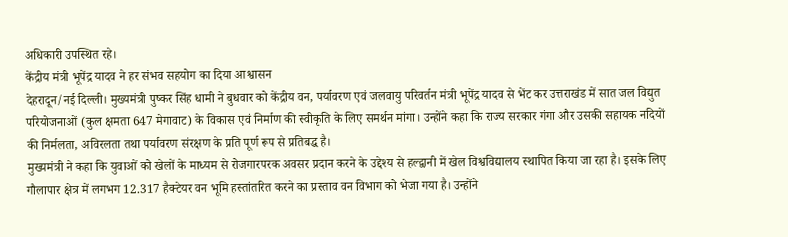अधिकारी उपस्थित रहे।
केंद्रीय मंत्री भूपेंद्र यादव ने हर संभव सहयोग का दिया आश्वासन
देहरादून/नई दिल्ली। मुख्यमंत्री पुष्कर सिंह धामी ने बुधवार को केंद्रीय वन, पर्यावरण एवं जलवायु परिवर्तन मंत्री भूपेंद्र यादव से भेंट कर उत्तराखंड में सात जल विद्युत परियोजनाओं (कुल क्षमता 647 मेगावाट) के विकास एवं निर्माण की स्वीकृति के लिए समर्थन मांगा। उन्होंने कहा कि राज्य सरकार गंगा और उसकी सहायक नदियों की निर्मलता, अविरलता तथा पर्यावरण संरक्षण के प्रति पूर्ण रूप से प्रतिबद्ध है।
मुख्यमंत्री ने कहा कि युवाओं को खेलों के माध्यम से रोजगारपरक अवसर प्रदान करने के उद्देश्य से हल्द्वानी में खेल विश्वविद्यालय स्थापित किया जा रहा है। इसके लिए गौलापार क्षेत्र में लगभग 12.317 हैक्टेयर वन भूमि हस्तांतरित करने का प्रस्ताव वन विभाग को भेजा गया है। उन्होंने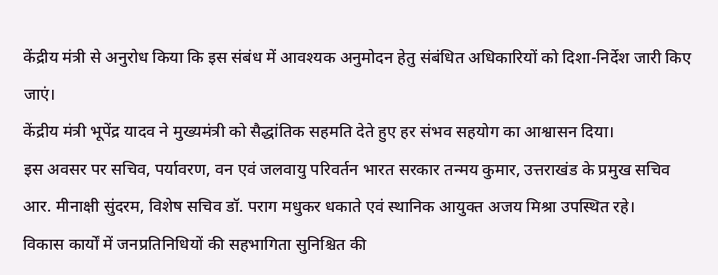केंद्रीय मंत्री से अनुरोध किया कि इस संबंध में आवश्यक अनुमोदन हेतु संबंधित अधिकारियों को दिशा-निर्देश जारी किए जाएं।
केंद्रीय मंत्री भूपेंद्र यादव ने मुख्यमंत्री को सैद्धांतिक सहमति देते हुए हर संभव सहयोग का आश्वासन दिया।
इस अवसर पर सचिव, पर्यावरण, वन एवं जलवायु परिवर्तन भारत सरकार तन्मय कुमार, उत्तराखंड के प्रमुख सचिव आर. मीनाक्षी सुंदरम, विशेष सचिव डॉ. पराग मधुकर धकाते एवं स्थानिक आयुक्त अजय मिश्रा उपस्थित रहे।
विकास कार्यों में जनप्रतिनिधियों की सहभागिता सुनिश्चित की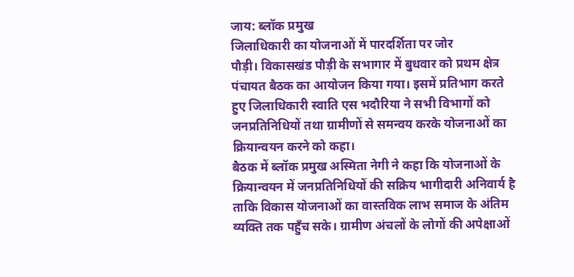जाय: ब्लॉक प्रमुख
जिलाधिकारी का योजनाओं में पारदर्शिता पर जोर
पौड़ी। विकासखंड पौड़ी के सभागार में बुधवार को प्रथम क्षेत्र पंचायत बैठक का आयोजन किया गया। इसमें प्रतिभाग करते हुए जिलाधिकारी स्वाति एस भदौरिया ने सभी विभागों को जनप्रतिनिधियों तथा ग्रामीणों से समन्वय करके योजनाओं का क्रियान्वयन करने को कहा।
बैठक में ब्लॉक प्रमुख अस्मिता नेगी ने कहा कि योजनाओं के क्रियान्वयन में जनप्रतिनिधियों की सक्रिय भागीदारी अनिवार्य है ताकि विकास योजनाओं का वास्तविक लाभ समाज के अंतिम व्यक्ति तक पहुँच सके। ग्रामीण अंचलों के लोगों की अपेक्षाओं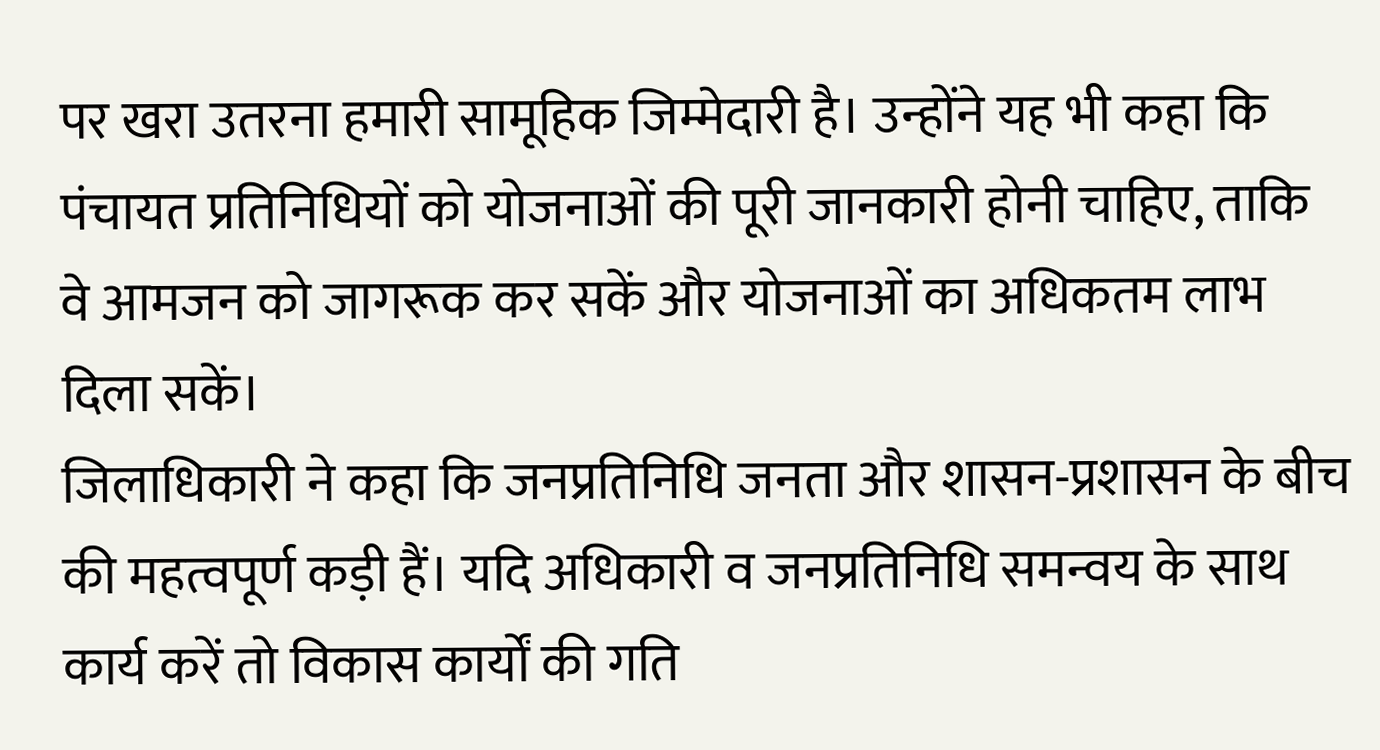पर खरा उतरना हमारी सामूहिक जिम्मेदारी है। उन्होंने यह भी कहा कि पंचायत प्रतिनिधियों को योजनाओं की पूरी जानकारी होनी चाहिए, ताकि वे आमजन को जागरूक कर सकें और योजनाओं का अधिकतम लाभ दिला सकें।
जिलाधिकारी ने कहा कि जनप्रतिनिधि जनता और शासन-प्रशासन के बीच की महत्वपूर्ण कड़ी हैं। यदि अधिकारी व जनप्रतिनिधि समन्वय के साथ कार्य करें तो विकास कार्यों की गति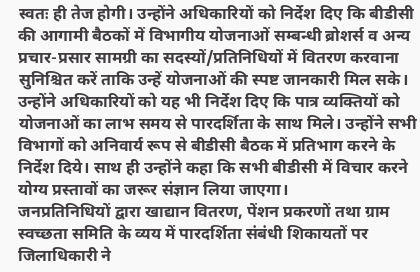स्वतः ही तेज होगी। उन्होंने अधिकारियों को निर्देश दिए कि बीडीसी की आगामी बैठकों में विभागीय योजनाओं सम्बन्धी ब्रोशर्स व अन्य प्रचार-प्रसार सामग्री का सदस्यों/प्रतिनिधियों में वितरण करवाना सुनिश्चित करें ताकि उन्हें योजनाओं की स्पष्ट जानकारी मिल सके। उन्होंने अधिकारियों को यह भी निर्देश दिए कि पात्र व्यक्तियों को योजनाओं का लाभ समय से पारदर्शिता के साथ मिले। उन्होंने सभी विभागों को अनिवार्य रूप से बीडीसी बैठक में प्रतिभाग करने के निर्देश दिये। साथ ही उन्होंने कहा कि सभी बीडीसी में विचार करने योग्य प्रस्तावों का जरूर संज्ञान लिया जाएगा।
जनप्रतिनिधियों द्वारा खाद्यान वितरण, पेंशन प्रकरणों तथा ग्राम स्वच्छता समिति के व्यय में पारदर्शिता संबंधी शिकायतों पर जिलाधिकारी ने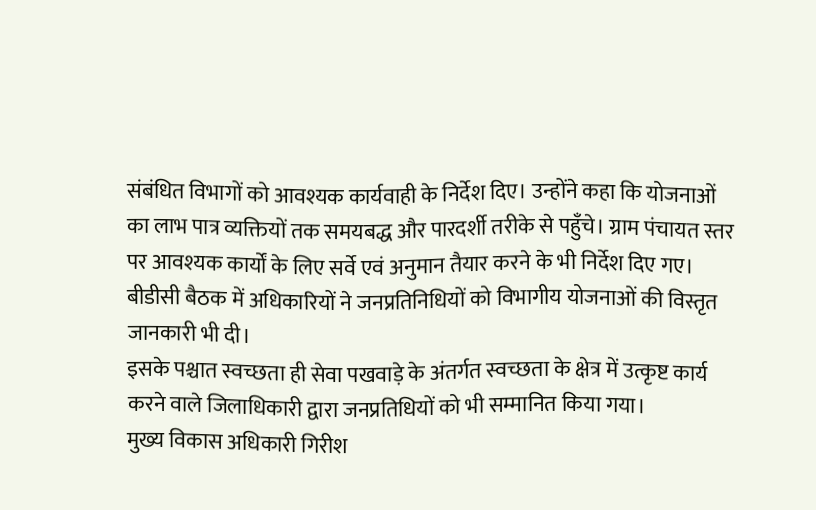संबंधित विभागों को आवश्यक कार्यवाही के निर्देश दिए। उन्होंने कहा कि योजनाओं का लाभ पात्र व्यक्तियों तक समयबद्ध और पारदर्शी तरीके से पहुँचे। ग्राम पंचायत स्तर पर आवश्यक कार्यों के लिए सर्वे एवं अनुमान तैयार करने के भी निर्देश दिए गए। बीडीसी बैठक में अधिकारियों ने जनप्रतिनिधियों को विभागीय योजनाओं की विस्तृत जानकारी भी दी।
इसके पश्चात स्वच्छता ही सेवा पखवाड़े के अंतर्गत स्वच्छता के क्षेत्र में उत्कृष्ट कार्य करने वाले जिलाधिकारी द्वारा जनप्रतिधियों को भी सम्मानित किया गया।
मुख्य विकास अधिकारी गिरीश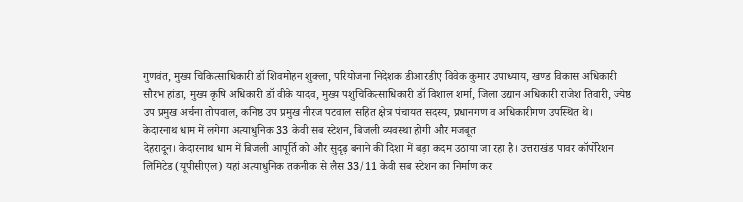गुणवंत, मुख्य चिकित्साधिकारी डॉ शिवमोहन शुक्ला, परियोजना निदेशक डीआरडीए विवेक कुमार उपाध्याय, खण्ड विकास अधिकारी सौरभ हांडा, मुख्य कृषि अधिकारी डॉ वीके यादव, मुख्य पशुचिकित्साधिकारी डॉ विशाल शर्मा, जिला उद्यान अधिकारी राजेश तिवारी, ज्येष्ठ उप प्रमुख अर्चना तोपवाल, कनिष्ठ उप प्रमुख नीरज पटवाल सहित क्षेत्र पंचायत सदस्य, प्रधानगण व अधिकारीगण उपस्थित थे।
केदारनाथ धाम में लगेगा अत्याधुनिक 33 केवी सब स्टेशन, बिजली व्यवस्था होगी और मजबूत
देहरादून। केदारनाथ धाम में बिजली आपूर्ति को और सुदृढ़ बनाने की दिशा में बड़ा कदम उठाया जा रहा है। उत्तराखंड पावर कॉर्पोरेशन लिमिटेड (यूपीसीएल) यहां अत्याधुनिक तकनीक से लैस 33/11 केवी सब स्टेशन का निर्माण कर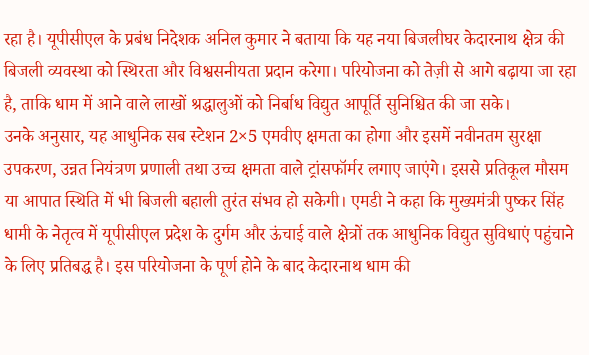रहा है। यूपीसीएल के प्रबंध निदेशक अनिल कुमार ने बताया कि यह नया बिजलीघर केदारनाथ क्षेत्र की बिजली व्यवस्था को स्थिरता और विश्वसनीयता प्रदान करेगा। परियोजना को तेज़ी से आगे बढ़ाया जा रहा है, ताकि धाम में आने वाले लाखों श्रद्धालुओं को निर्बाध विद्युत आपूर्ति सुनिश्चित की जा सके।
उनके अनुसार, यह आधुनिक सब स्टेशन 2×5 एमवीए क्षमता का होगा और इसमें नवीनतम सुरक्षा उपकरण, उन्नत नियंत्रण प्रणाली तथा उच्च क्षमता वाले ट्रांसफॉर्मर लगाए जाएंगे। इससे प्रतिकूल मौसम या आपात स्थिति में भी बिजली बहाली तुरंत संभव हो सकेगी। एमडी ने कहा कि मुख्यमंत्री पुष्कर सिंह धामी के नेतृत्व में यूपीसीएल प्रदेश के दुर्गम और ऊंचाई वाले क्षेत्रों तक आधुनिक विद्युत सुविधाएं पहुंचाने के लिए प्रतिबद्ध है। इस परियोजना के पूर्ण होने के बाद केदारनाथ धाम की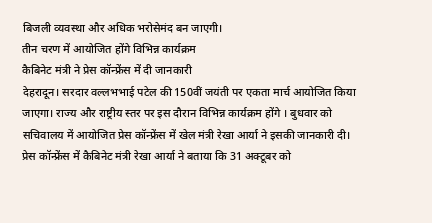बिजली व्यवस्था और अधिक भरोसेमंद बन जाएगी।
तीन चरण में आयोजित होंगे विभिन्न कार्यक्रम
कैबिनेट मंत्री ने प्रेस कॉन्फ्रेंस में दी जानकारी
देहरादून। सरदार वल्लभभाई पटेल की 150वीं जयंती पर एकता मार्च आयोजित किया जाएगा। राज्य और राष्ट्रीय स्तर पर इस दौरान विभिन्न कार्यक्रम होंगे । बुधवार को सचिवालय में आयोजित प्रेस कॉन्फ्रेंस में खेल मंत्री रेखा आर्या ने इसकी जानकारी दी।
प्रेस कॉन्फ्रेंस में कैबिनेट मंत्री रेखा आर्या ने बताया कि 31 अक्टूबर को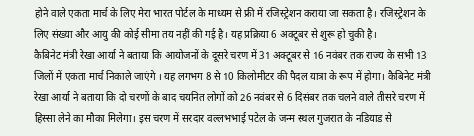होने वाले एकता मार्च के लिए मेरा भारत पोर्टल के माध्यम से फ्री में रजिस्ट्रेशन कराया जा सकता है। रजिस्ट्रेशन के लिए संख्या और आयु की कोई सीमा तय नहीं की गई है। यह प्रक्रिया 6 अक्टूबर से शुरू हो चुकी है।
कैबिनेट मंत्री रेखा आर्या ने बताया कि आयोजनों के दूसरे चरण में 31 अक्टूबर से 16 नवंबर तक राज्य के सभी 13 जिलों में एकता मार्च निकाले जाएंगे । यह लगभग 8 से 10 किलोमीटर की पैदल यात्रा के रूप में होगा। कैबिनेट मंत्री रेखा आर्या ने बताया कि दो चरणों के बाद चयनित लोगों को 26 नवंबर से 6 दिसंबर तक चलने वाले तीसरे चरण में हिस्सा लेने का मौका मिलेगा। इस चरण में सरदार वल्लभभाई पटेल के जन्म स्थल गुजरात के नडियाड से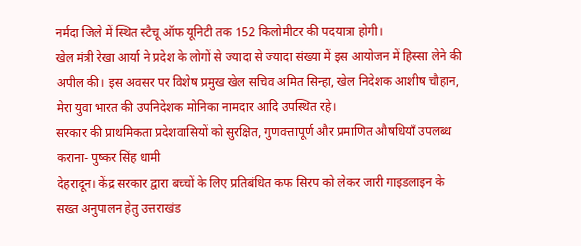नर्मदा जिले में स्थित स्टैचू ऑफ यूनिटी तक 152 किलोमीटर की पदयात्रा होगी।
खेल मंत्री रेखा आर्या ने प्रदेश के लोगों से ज्यादा से ज्यादा संख्या में इस आयोजन में हिस्सा लेने की अपील की। इस अवसर पर विशेष प्रमुख खेल सचिव अमित सिन्हा, खेल निदेशक आशीष चौहान, मेरा युवा भारत की उपनिदेशक मोनिका नामदार आदि उपस्थित रहे।
सरकार की प्राथमिकता प्रदेशवासियों को सुरक्षित, गुणवत्तापूर्ण और प्रमाणित औषधियाँ उपलब्ध कराना- पुष्कर सिंह धामी
देहरादून। केंद्र सरकार द्वारा बच्चों के लिए प्रतिबंधित कफ सिरप को लेकर जारी गाइडलाइन के सख्त अनुपालन हेतु उत्तराखंड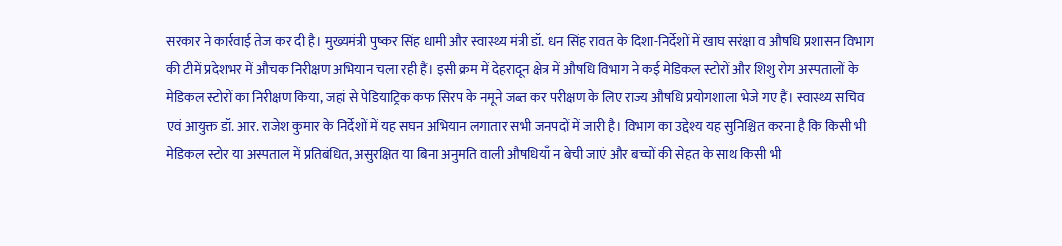सरकार ने कार्रवाई तेज कर दी है। मुख्यमंत्री पुष्कर सिंह धामी और स्वास्थ्य मंत्री डॉ. धन सिंह रावत के दिशा-निर्देशों में खाघ सरंक्षा व औषधि प्रशासन विभाग की टीमें प्रदेशभर में औचक निरीक्षण अभियान चला रही हैं। इसी क्रम में देहरादून क्षेत्र में औषधि विभाग ने कई मेडिकल स्टोरों और शिशु रोग अस्पतालों के मेडिकल स्टोरों का निरीक्षण किया, जहां से पेडियाट्रिक कफ सिरप के नमूने जब्त कर परीक्षण के लिए राज्य औषधि प्रयोगशाला भेजे गए हैं। स्वास्थ्य सचिव एवं आयुक्त डॉ. आर. राजेश कुमार के निर्देशों में यह सघन अभियान लगातार सभी जनपदों में जारी है। विभाग का उद्देश्य यह सुनिश्चित करना है कि किसी भी मेडिकल स्टोर या अस्पताल में प्रतिबंधित, असुरक्षित या बिना अनुमति वाली औषधियाँ न बेची जाएं और बच्चों की सेहत के साथ किसी भी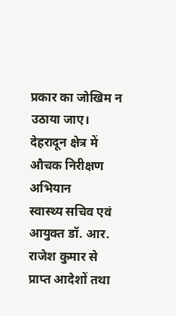प्रकार का जोखिम न उठाया जाए।
देहरादून क्षेत्र में औचक निरीक्षण अभियान
स्वास्थ्य सचिव एवं आयुक्त डॉ. आर. राजेश कुमार से प्राप्त आदेशों तथा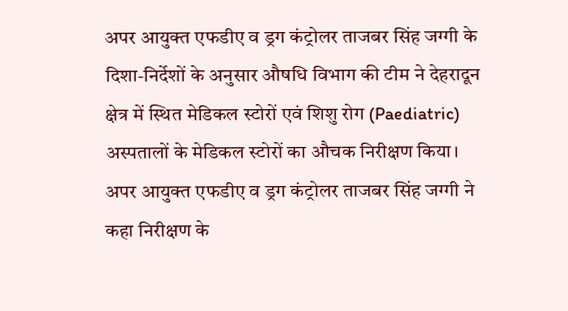अपर आयुक्त एफडीए व ड्रग कंट्रोलर ताजबर सिंह जग्गी के दिशा-निर्देशों के अनुसार औषधि विभाग की टीम ने देहरादून क्षेत्र में स्थित मेडिकल स्टोरों एवं शिशु रोग (Paediatric) अस्पतालों के मेडिकल स्टोरों का औचक निरीक्षण किया। अपर आयुक्त एफडीए व ड्रग कंट्रोलर ताजबर सिंह जग्गी ने कहा निरीक्षण के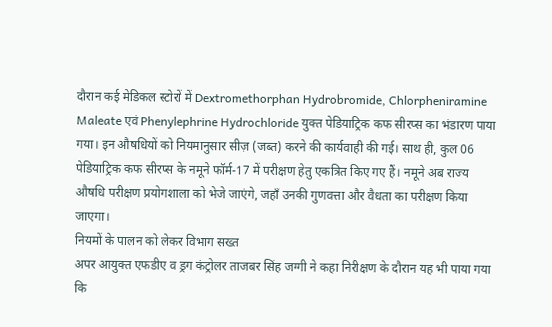दौरान कई मेडिकल स्टोरों में Dextromethorphan Hydrobromide, Chlorpheniramine Maleate एवं Phenylephrine Hydrochloride युक्त पेडियाट्रिक कफ सीरप्स का भंडारण पाया गया। इन औषधियों को नियमानुसार सीज़ (जब्त) करने की कार्यवाही की गई। साथ ही, कुल 06 पेडियाट्रिक कफ सीरप्स के नमूने फॉर्म-17 में परीक्षण हेतु एकत्रित किए गए हैं। नमूने अब राज्य औषधि परीक्षण प्रयोगशाला को भेजे जाएंगे, जहाँ उनकी गुणवत्ता और वैधता का परीक्षण किया जाएगा।
नियमों के पालन को लेकर विभाग सख्त
अपर आयुक्त एफडीए व ड्रग कंट्रोलर ताजबर सिंह जग्गी ने कहा निरीक्षण के दौरान यह भी पाया गया कि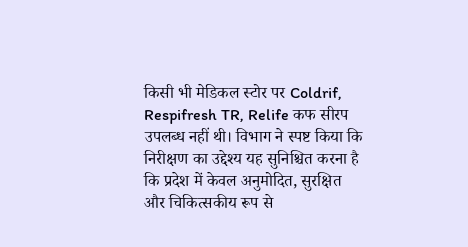किसी भी मेडिकल स्टोर पर Coldrif, Respifresh TR, Relife कफ सीरप उपलब्ध नहीं थी। विभाग ने स्पष्ट किया कि निरीक्षण का उद्देश्य यह सुनिश्चित करना है कि प्रदेश में केवल अनुमोदित, सुरक्षित और चिकित्सकीय रूप से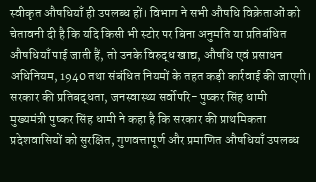स्वीकृत औषधियाँ ही उपलब्ध हों। विभाग ने सभी औषधि विक्रेताओं को चेतावनी दी है कि यदि किसी भी स्टोर पर बिना अनुमति या प्रतिबंधित औषधियाँ पाई जाती हैं, तो उनके विरुद्ध खाद्य, औषधि एवं प्रसाधन अधिनियम, 1940 तथा संबंधित नियमों के तहत कड़ी कार्रवाई की जाएगी।
सरकार की प्रतिबद्धता, जनस्वास्थ्य सर्वोपरि- पुष्कर सिंह धामी
मुख्यमंत्री पुष्कर सिंह धामी ने कहा है कि सरकार की प्राथमिकता प्रदेशवासियों को सुरक्षित, गुणवत्तापूर्ण और प्रमाणित औषधियाँ उपलब्ध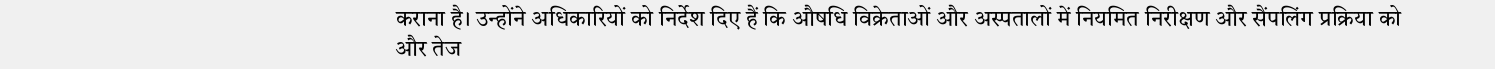कराना है। उन्होंने अधिकारियों को निर्देश दिए हैं कि औषधि विक्रेताओं और अस्पतालों में नियमित निरीक्षण और सैंपलिंग प्रक्रिया को और तेज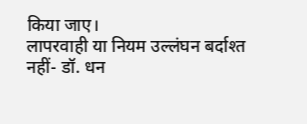किया जाए।
लापरवाही या नियम उल्लंघन बर्दाश्त नहीं- डॉ. धन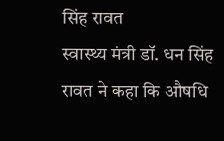सिंह रावत
स्वास्थ्य मंत्री डॉ. धन सिंह रावत ने कहा कि औषधि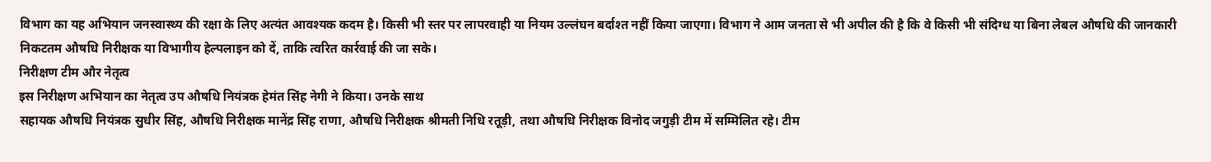विभाग का यह अभियान जनस्वास्थ्य की रक्षा के लिए अत्यंत आवश्यक कदम है। किसी भी स्तर पर लापरवाही या नियम उल्लंघन बर्दाश्त नहीं किया जाएगा। विभाग ने आम जनता से भी अपील की है कि वे किसी भी संदिग्ध या बिना लेबल औषधि की जानकारी निकटतम औषधि निरीक्षक या विभागीय हेल्पलाइन को दें, ताकि त्वरित कार्रवाई की जा सके।
निरीक्षण टीम और नेतृत्व
इस निरीक्षण अभियान का नेतृत्व उप औषधि नियंत्रक हेमंत सिंह नेगी ने किया। उनके साथ
सहायक औषधि नियंत्रक सुधीर सिंह, औषधि निरीक्षक मानेंद्र सिंह राणा, औषधि निरीक्षक श्रीमती निधि रतूड़ी, तथा औषधि निरीक्षक विनोद जगुड़ी टीम में सम्मिलित रहे। टीम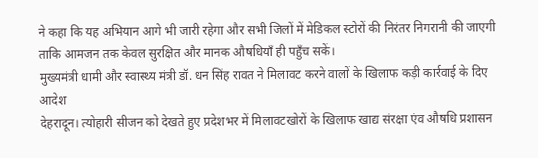ने कहा कि यह अभियान आगे भी जारी रहेगा और सभी जिलों में मेडिकल स्टोरों की निरंतर निगरानी की जाएगी ताकि आमजन तक केवल सुरक्षित और मानक औषधियाँ ही पहुँच सकें।
मुख्यमंत्री धामी और स्वास्थ्य मंत्री डॉ. धन सिंह रावत ने मिलावट करने वालों के खिलाफ कड़ी कार्रवाई के दिए आदेश
देहरादून। त्योहारी सीजन को देखते हुए प्रदेशभर में मिलावटखोरों के खिलाफ खाद्य संरक्षा एंव औषधि प्रशासन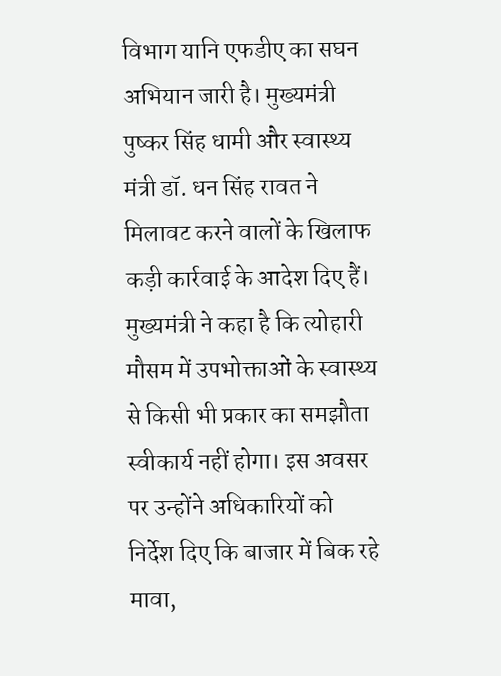विभाग यानि एफडीए का सघन अभियान जारी है। मुख्यमंत्री पुष्कर सिंह धामी और स्वास्थ्य मंत्री डॉ. धन सिंह रावत ने मिलावट करने वालों के खिलाफ कड़ी कार्रवाई के आदेश दिए हैं। मुख्यमंत्री ने कहा है कि त्योहारी मौसम में उपभोक्ताओं के स्वास्थ्य से किसी भी प्रकार का समझौता स्वीकार्य नहीं होगा। इस अवसर पर उन्होंने अधिकारियों को निर्देश दिए कि बाजार में बिक रहे मावा,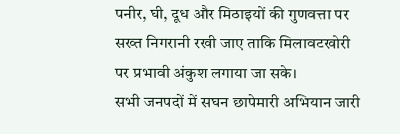पनीर, घी, दूध और मिठाइयों की गुणवत्ता पर सख्त निगरानी रखी जाए ताकि मिलावटखोरी पर प्रभावी अंकुश लगाया जा सके।
सभी जनपदों में सघन छापेमारी अभियान जारी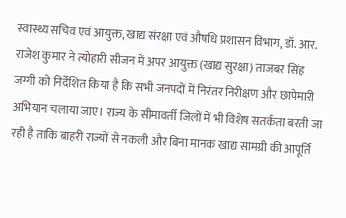स्वास्थ्य सचिव एवं आयुक्त, खाद्य संरक्षा एवं औषधि प्रशासन विभाग, डॉ. आर. राजेश कुमार ने त्योहारी सीजन में अपर आयुक्त (खाद्य सुरक्षा) ताजबर सिंह जग्गी को निर्देशित किया है कि सभी जनपदों में निरंतर निरीक्षण और छापेमारी अभियान चलाया जाए। राज्य के सीमावर्ती जिलों में भी विशेष सतर्कता बरती जा रही है ताकि बाहरी राज्यों से नकली और बिना मानक खाद्य सामग्री की आपूर्ति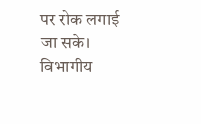पर रोक लगाई जा सके। विभागीय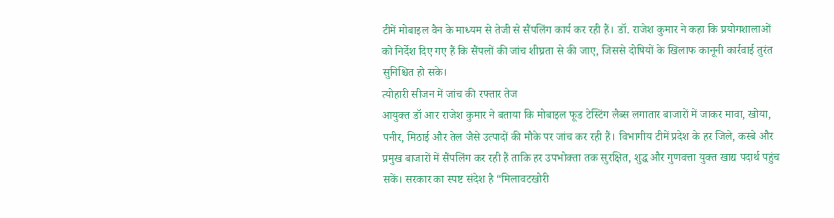टीमें मोबाइल वैन के माध्यम से तेजी से सैंपलिंग कार्य कर रही हैं। डॉ. राजेश कुमार ने कहा कि प्रयोगशालाओं को निर्देश दिए गए हैं कि सैंपलों की जांच शीघ्रता से की जाए, जिससे दोषियों के खिलाफ कानूनी कार्रवाई तुरंत सुनिश्चित हो सके।
त्योहारी सीजन में जांच की रफ्तार तेज
आयुक्त डॉ आर राजेश कुमार ने बताया कि मोबाइल फूड टेस्टिंग लैब्स लगातार बाजारों में जाकर मावा, खोया, पनीर, मिठाई और तेल जैसे उत्पादों की मौके पर जांच कर रही हैं। विभागीय टीमें प्रदेश के हर जिले, कस्बे और प्रमुख बाजारों में सैंपलिंग कर रही हैं ताकि हर उपभोक्ता तक सुरक्षित, शुद्ध और गुणवत्ता युक्त खाद्य पदार्थ पहुंच सकें। सरकार का स्पष्ट संदेश है “मिलावटखोरी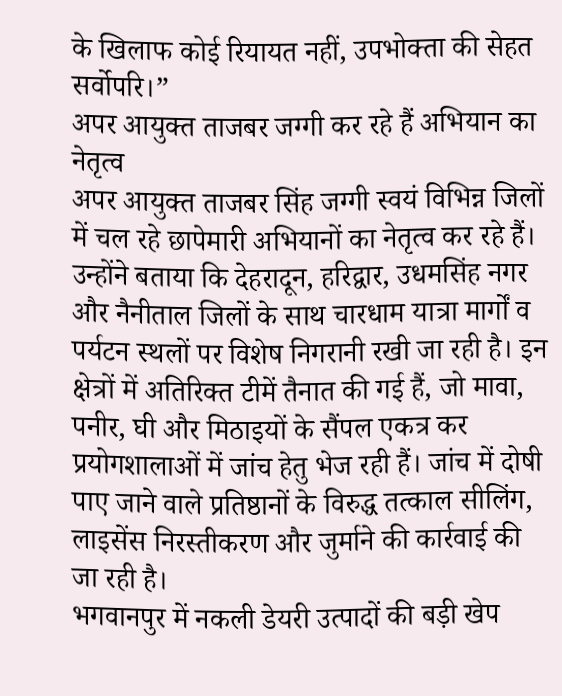के खिलाफ कोई रियायत नहीं, उपभोक्ता की सेहत सर्वोपरि।”
अपर आयुक्त ताजबर जग्गी कर रहे हैं अभियान का नेतृत्व
अपर आयुक्त ताजबर सिंह जग्गी स्वयं विभिन्न जिलों में चल रहे छापेमारी अभियानों का नेतृत्व कर रहे हैं। उन्होंने बताया कि देहरादून, हरिद्वार, उधमसिंह नगर और नैनीताल जिलों के साथ चारधाम यात्रा मार्गों व पर्यटन स्थलों पर विशेष निगरानी रखी जा रही है। इन क्षेत्रों में अतिरिक्त टीमें तैनात की गई हैं, जो मावा, पनीर, घी और मिठाइयों के सैंपल एकत्र कर प्रयोगशालाओं में जांच हेतु भेज रही हैं। जांच में दोषी पाए जाने वाले प्रतिष्ठानों के विरुद्ध तत्काल सीलिंग, लाइसेंस निरस्तीकरण और जुर्माने की कार्रवाई की जा रही है।
भगवानपुर में नकली डेयरी उत्पादों की बड़ी खेप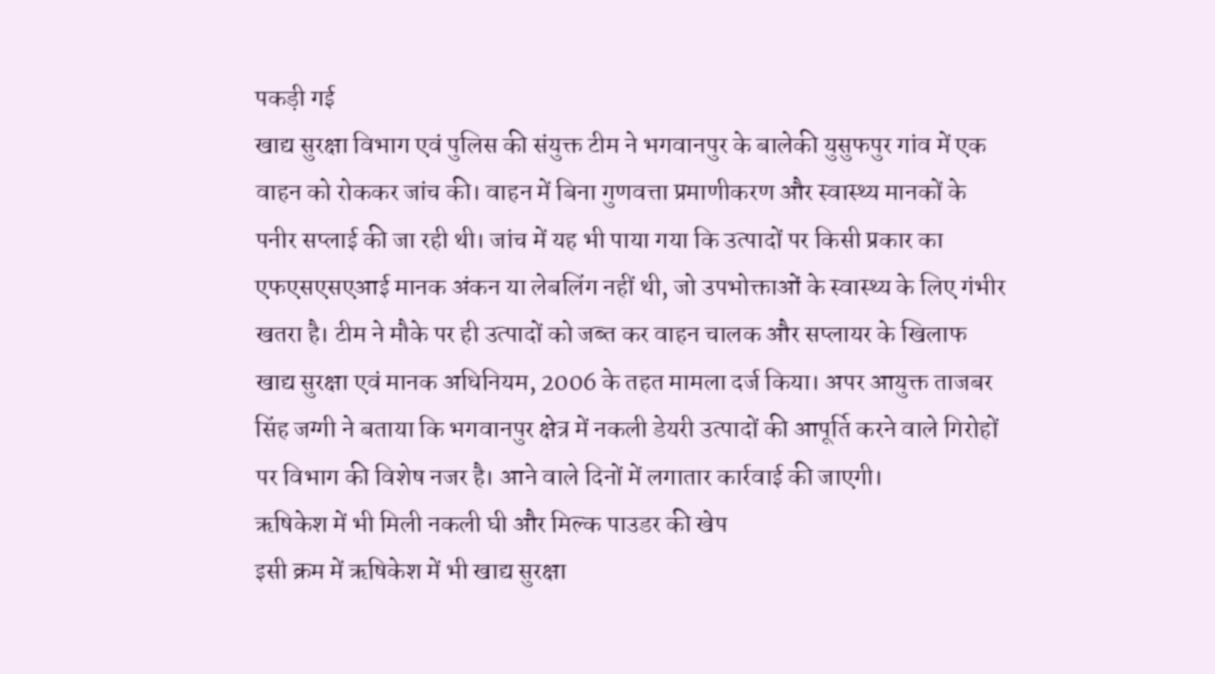पकड़ी गई
खाद्य सुरक्षा विभाग एवं पुलिस की संयुक्त टीम ने भगवानपुर के बालेकी युसुफपुर गांव में एक वाहन को रोककर जांच की। वाहन में बिना गुणवत्ता प्रमाणीकरण और स्वास्थ्य मानकों के पनीर सप्लाई की जा रही थी। जांच में यह भी पाया गया कि उत्पादों पर किसी प्रकार का एफएसएसएआई मानक अंकन या लेबलिंग नहीं थी, जो उपभोक्ताओं के स्वास्थ्य के लिए गंभीर खतरा है। टीम ने मौके पर ही उत्पादों को जब्त कर वाहन चालक और सप्लायर के खिलाफ खाद्य सुरक्षा एवं मानक अधिनियम, 2006 के तहत मामला दर्ज किया। अपर आयुक्त ताजबर सिंह जग्गी ने बताया कि भगवानपुर क्षेत्र में नकली डेयरी उत्पादों की आपूर्ति करने वाले गिरोहों पर विभाग की विशेष नजर है। आने वाले दिनों में लगातार कार्रवाई की जाएगी।
ऋषिकेश में भी मिली नकली घी और मिल्क पाउडर की खेप
इसी क्रम में ऋषिकेश में भी खाद्य सुरक्षा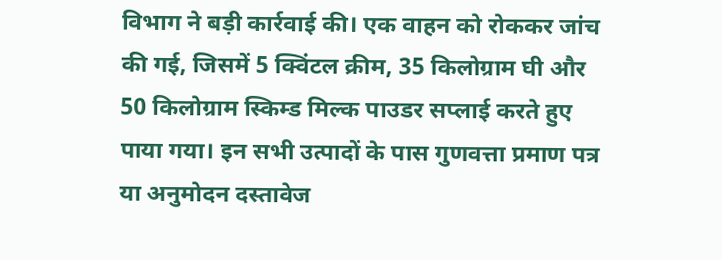विभाग ने बड़ी कार्रवाई की। एक वाहन को रोककर जांच की गई, जिसमें 5 क्विंटल क्रीम, 35 किलोग्राम घी और 50 किलोग्राम स्किम्ड मिल्क पाउडर सप्लाई करते हुए पाया गया। इन सभी उत्पादों के पास गुणवत्ता प्रमाण पत्र या अनुमोदन दस्तावेज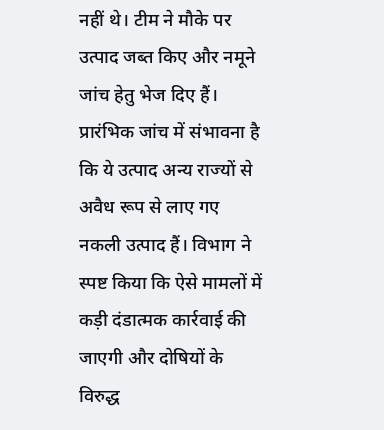नहीं थे। टीम ने मौके पर उत्पाद जब्त किए और नमूने जांच हेतु भेज दिए हैं। प्रारंभिक जांच में संभावना है कि ये उत्पाद अन्य राज्यों से अवैध रूप से लाए गए नकली उत्पाद हैं। विभाग ने स्पष्ट किया कि ऐसे मामलों में कड़ी दंडात्मक कार्रवाई की जाएगी और दोषियों के विरुद्ध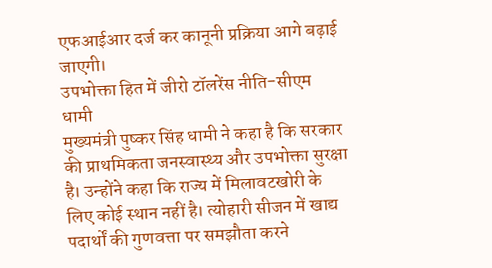एफआईआर दर्ज कर कानूनी प्रक्रिया आगे बढ़ाई जाएगी।
उपभोक्ता हित में जीरो टॉलरेंस नीति-सीएम धामी
मुख्यमंत्री पुष्कर सिंह धामी ने कहा है कि सरकार की प्राथमिकता जनस्वास्थ्य और उपभोक्ता सुरक्षा है। उन्होंने कहा कि राज्य में मिलावटखोरी के लिए कोई स्थान नहीं है। त्योहारी सीजन में खाद्य पदार्थों की गुणवत्ता पर समझौता करने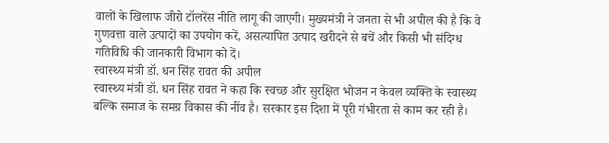वालों के खिलाफ जीरो टॉलरेंस नीति लागू की जाएगी। मुख्यमंत्री ने जनता से भी अपील की है कि वे गुणवत्ता वाले उत्पादों का उपयोग करें, असत्यापित उत्पाद खरीदने से बचें और किसी भी संदिग्ध गतिविधि की जानकारी विभाग को दें।
स्वास्थ्य मंत्री डॉ. धन सिंह रावत की अपील
स्वास्थ्य मंत्री डॉ. धन सिंह रावत ने कहा कि स्वच्छ और सुरक्षित भोजन न केवल व्यक्ति के स्वास्थ्य बल्कि समाज के समग्र विकास की नींव है। सरकार इस दिशा में पूरी गंभीरता से काम कर रही है।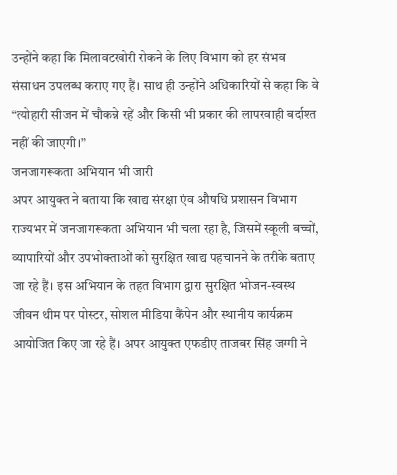उन्होंने कहा कि मिलावटखोरी रोकने के लिए विभाग को हर संभव संसाधन उपलब्ध कराए गए हैं। साथ ही उन्होंने अधिकारियों से कहा कि वे “त्योहारी सीजन में चौकन्ने रहें और किसी भी प्रकार की लापरवाही बर्दाश्त नहीं की जाएगी।”
जनजागरूकता अभियान भी जारी
अपर आयुक्त ने बताया कि खाद्य संरक्षा एंव औषधि प्रशासन विभाग राज्यभर में जनजागरूकता अभियान भी चला रहा है, जिसमें स्कूली बच्चों, व्यापारियों और उपभोक्ताओं को सुरक्षित खाद्य पहचानने के तरीके बताए जा रहे हैं। इस अभियान के तहत विभाग द्वारा सुरक्षित भोजन-स्वस्थ जीवन थीम पर पोस्टर, सोशल मीडिया कैंपेन और स्थानीय कार्यक्रम आयोजित किए जा रहे हैं। अपर आयुक्त एफडीए ताजबर सिंह जग्गी ने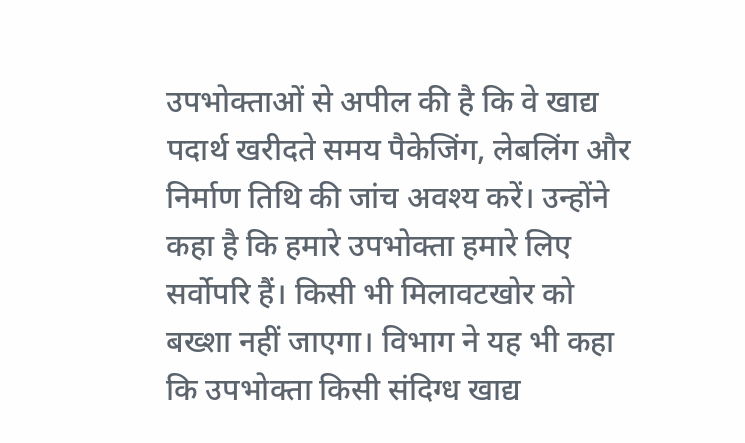उपभोक्ताओं से अपील की है कि वे खाद्य पदार्थ खरीदते समय पैकेजिंग, लेबलिंग और निर्माण तिथि की जांच अवश्य करें। उन्होंने कहा है कि हमारे उपभोक्ता हमारे लिए सर्वोपरि हैं। किसी भी मिलावटखोर को बख्शा नहीं जाएगा। विभाग ने यह भी कहा कि उपभोक्ता किसी संदिग्ध खाद्य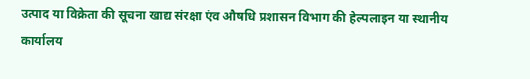उत्पाद या विक्रेता की सूचना खाद्य संरक्षा एंव औषधि प्रशासन विभाग की हेल्पलाइन या स्थानीय कार्यालय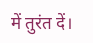में तुरंत दें।